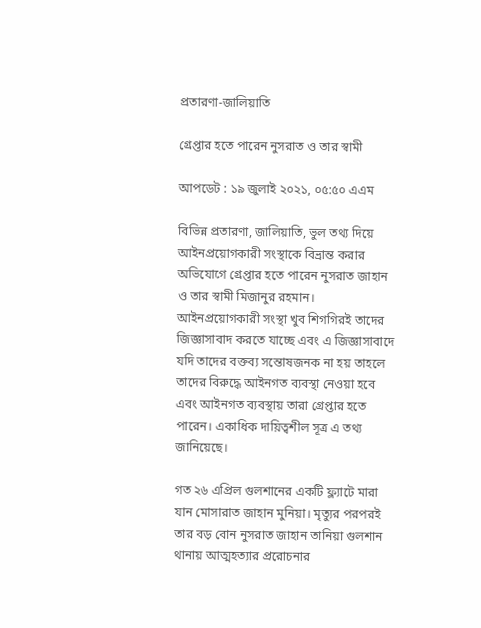প্রতারণা-জালিয়াতি

গ্রেপ্তার হতে পারেন নুসরাত ও তার স্বামী

আপডেট : ১৯ জুলাই ২০২১, ০৫:৫০ এএম

বিভিন্ন প্রতারণা, জালিয়াতি, ভুল তথ্য দিয়ে আইনপ্রয়োগকারী সংস্থাকে বিভ্রান্ত করার অভিযোগে গ্রেপ্তার হতে পারেন নুসরাত জাহান ও তার স্বামী মিজানুর রহমান। আইনপ্রয়োগকারী সংস্থা খুব শিগগিরই তাদের জিজ্ঞাসাবাদ করতে যাচ্ছে এবং এ জিজ্ঞাসাবাদে যদি তাদের বক্তব্য সন্তোষজনক না হয় তাহলে তাদের বিরুদ্ধে আইনগত ব্যবস্থা নেওয়া হবে এবং আইনগত ব্যবস্থায় তারা গ্রেপ্তার হতে পারেন। একাধিক দায়িত্বশীল সূত্র এ তথ্য জানিয়েছে।

গত ২৬ এপ্রিল গুলশানের একটি ফ্ল্যাটে মারা যান মোসারাত জাহান মুনিয়া। মৃত্যুর পরপরই তার বড় বোন নুসরাত জাহান তানিয়া গুলশান থানায় আত্মহত্যার প্ররোচনার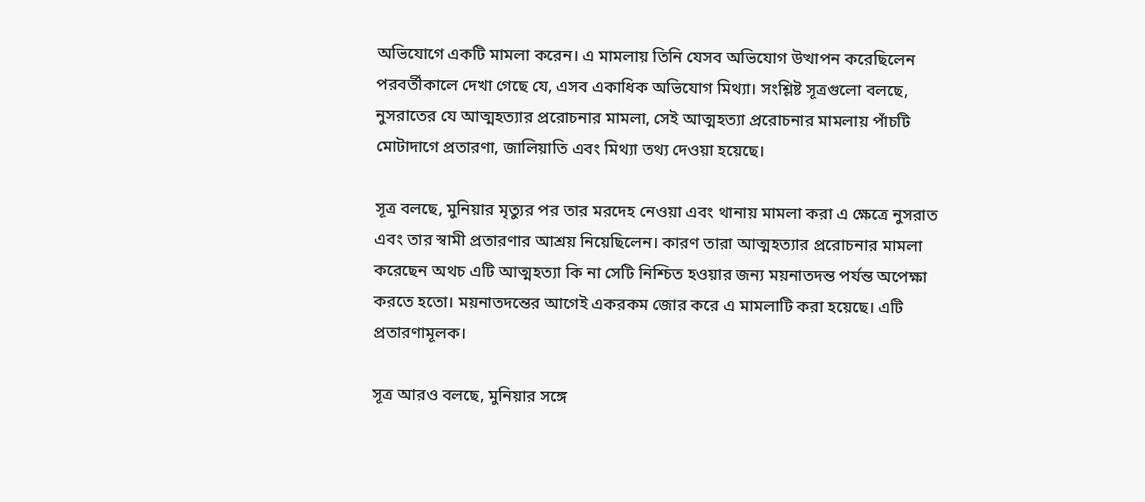অভিযোগে একটি মামলা করেন। এ মামলায় তিনি যেসব অভিযোগ উত্থাপন করেছিলেন পরবর্তীকালে দেখা গেছে যে, এসব একাধিক অভিযোগ মিথ্যা। সংশ্লিষ্ট সূত্রগুলো বলছে, নুসরাতের যে আত্মহত্যার প্ররোচনার মামলা, সেই আত্মহত্যা প্ররোচনার মামলায় পাঁচটি মোটাদাগে প্রতারণা, জালিয়াতি এবং মিথ্যা তথ্য দেওয়া হয়েছে।

সূত্র বলছে, মুনিয়ার মৃত্যুর পর তার মরদেহ নেওয়া এবং থানায় মামলা করা এ ক্ষেত্রে নুসরাত এবং তার স্বামী প্রতারণার আশ্রয় নিয়েছিলেন। কারণ তারা আত্মহত্যার প্ররোচনার মামলা করেছেন অথচ এটি আত্মহত্যা কি না সেটি নিশ্চিত হওয়ার জন্য ময়নাতদন্ত পর্যন্ত অপেক্ষা করতে হতো। ময়নাতদন্তের আগেই একরকম জোর করে এ মামলাটি করা হয়েছে। এটি প্রতারণামূলক।

সূত্র আরও বলছে, মুনিয়ার সঙ্গে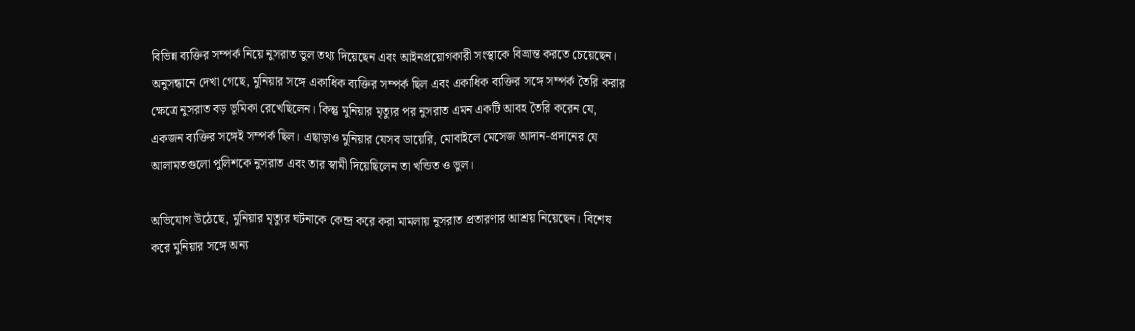বিভিন্ন ব্যক্তির সম্পর্ক নিয়ে নুসরাত ভুল তথ্য দিয়েছেন এবং আইনপ্রয়োগকারী সংস্থাকে বিভ্রান্ত করতে চেয়েছেন। অনুসন্ধানে দেখা গেছে, মুনিয়ার সঙ্গে একাধিক ব্যক্তির সম্পর্ক ছিল এবং একাধিক ব্যক্তির সঙ্গে সম্পর্ক তৈরি করার ক্ষেত্রে নুসরাত বড় ভূমিকা রেখেছিলেন। কিন্তু মুনিয়ার মৃত্যুর পর নুসরাত এমন একটি আবহ তৈরি করেন যে, একজন ব্যক্তির সঙ্গেই সম্পর্ক ছিল। এছাড়াও মুনিয়ার যেসব ডায়েরি, মোবাইলে মেসেজ আদান-প্রদানের যে আলামতগুলো পুলিশকে নুসরাত এবং তার স্বামী দিয়েছিলেন তা খন্ডিত ও ভুল।

অভিযোগ উঠেছে, মুনিয়ার মৃত্যুর ঘটনাকে কেন্দ্র করে করা মামলায় নুসরাত প্রতারণার আশ্রয় নিয়েছেন। বিশেষ করে মুনিয়ার সঙ্গে অন্য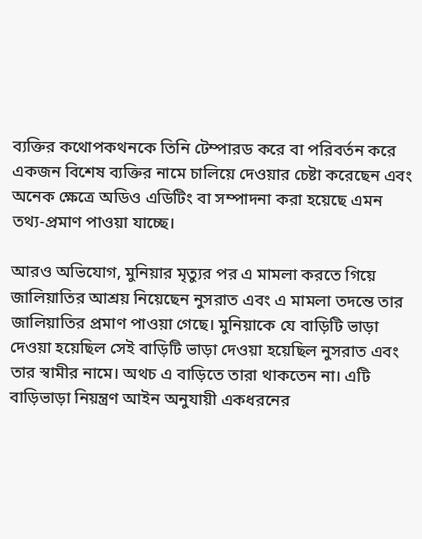ব্যক্তির কথোপকথনকে তিনি টেম্পারড করে বা পরিবর্তন করে একজন বিশেষ ব্যক্তির নামে চালিয়ে দেওয়ার চেষ্টা করেছেন এবং অনেক ক্ষেত্রে অডিও এডিটিং বা সম্পাদনা করা হয়েছে এমন তথ্য-প্রমাণ পাওয়া যাচ্ছে।

আরও অভিযোগ, মুনিয়ার মৃত্যুর পর এ মামলা করতে গিয়ে জালিয়াতির আশ্রয় নিয়েছেন নুসরাত এবং এ মামলা তদন্তে তার জালিয়াতির প্রমাণ পাওয়া গেছে। মুনিয়াকে যে বাড়িটি ভাড়া দেওয়া হয়েছিল সেই বাড়িটি ভাড়া দেওয়া হয়েছিল নুসরাত এবং তার স্বামীর নামে। অথচ এ বাড়িতে তারা থাকতেন না। এটি বাড়িভাড়া নিয়ন্ত্রণ আইন অনুযায়ী একধরনের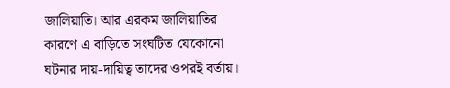জালিয়াতি। আর এরকম জালিয়াতির কারণে এ বাড়িতে সংঘটিত যেকোনো ঘটনার দায়-দায়িত্ব তাদের ওপরই বর্তায়।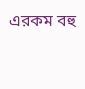এরকম বহু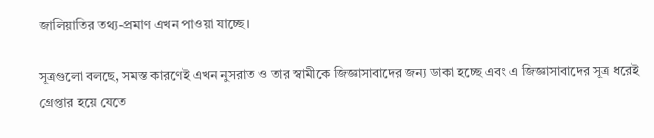জালিয়াতির তথ্য-প্রমাণ এখন পাওয়া যাচ্ছে।

সূত্রগুলো বলছে, সমস্ত কারণেই এখন নুসরাত ও তার স্বামীকে জিজ্ঞাসাবাদের জন্য ডাকা হচ্ছে এবং এ জিজ্ঞাসাবাদের সূত্র ধরেই গ্রেপ্তার হয়ে যেতে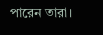পারেন তারা।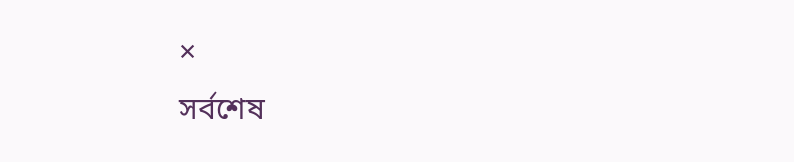×
সর্বশেষ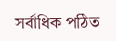সর্বাধিক পঠিত